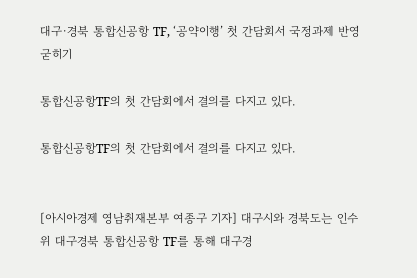대구·경북 통합신공항 TF, ‘공약이행’ 첫 간담회서 국정과제 반영 굳히기

통합신공항TF의 첫 간담회에서 결의를 다지고 있다.

통합신공항TF의 첫 간담회에서 결의를 다지고 있다.


[아시아경제 영남취재본부 여종구 기자] 대구시와 경북도는 인수위 대구경북 통합신공항 TF를 통해 대구경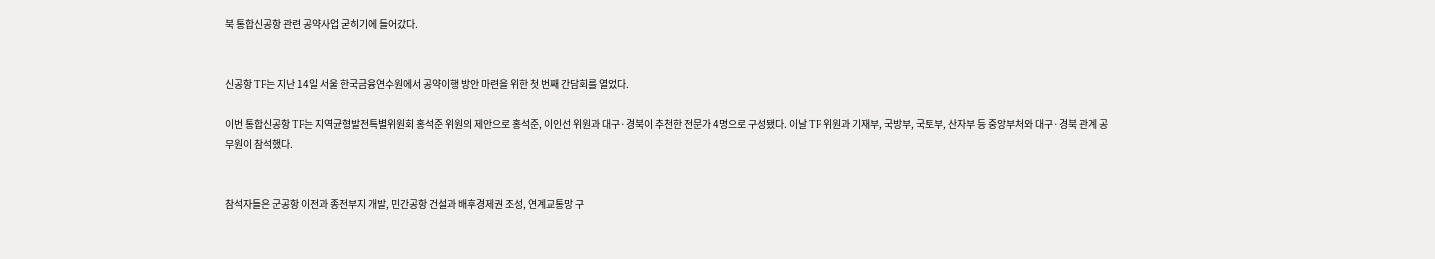북 통합신공항 관련 공약사업 굳히기에 들어갔다.


신공항 TF는 지난 14일 서울 한국금융연수원에서 공약이행 방안 마련을 위한 첫 번째 간담회를 열었다.

이번 통합신공항 TF는 지역균형발전특별위원회 홍석준 위원의 제안으로 홍석준, 이인선 위원과 대구·경북이 추천한 전문가 4명으로 구성됐다. 이날 TF 위원과 기재부, 국방부, 국토부, 산자부 등 중앙부처와 대구·경북 관계 공무원이 참석했다.


참석자들은 군공항 이전과 종전부지 개발, 민간공항 건설과 배후경제권 조성, 연계교통망 구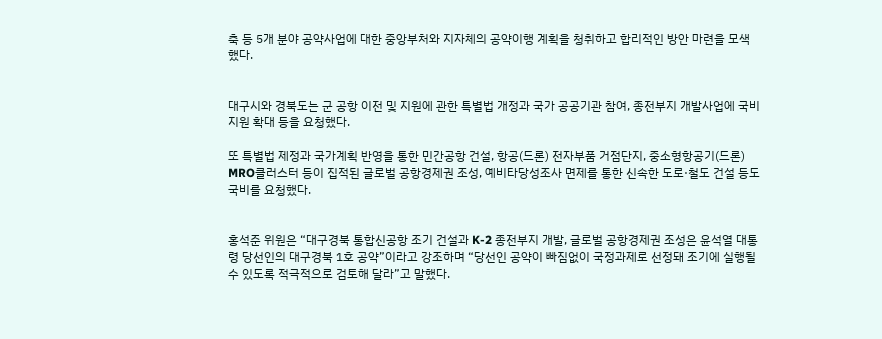축 등 5개 분야 공약사업에 대한 중앙부처와 지자체의 공약이행 계획을 청취하고 합리적인 방안 마련을 모색했다.


대구시와 경북도는 군 공항 이전 및 지원에 관한 특별법 개정과 국가 공공기관 참여, 종전부지 개발사업에 국비 지원 확대 등을 요청했다.

또 특별법 제정과 국가계획 반영을 통한 민간공항 건설, 항공(드론) 전자부품 거점단지, 중소형항공기(드론) MRO클러스터 등이 집적된 글로벌 공항경제권 조성, 예비타당성조사 면제를 통한 신속한 도로·철도 건설 등도 국비를 요청했다.


홍석준 위원은 “대구경북 통합신공항 조기 건설과 K-2 종전부지 개발, 글로벌 공항경제권 조성은 윤석열 대통령 당선인의 대구경북 1호 공약”이라고 강조하며 “당선인 공약이 빠짐없이 국정과제로 선정돼 조기에 실행될 수 있도록 적극적으로 검토해 달라”고 말했다.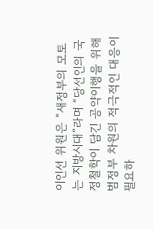이인선 위원은 “새정부의 모토는 지방시대”라며 “당선인의 국정철학이 담긴 공약이행을 위해 범정부 차원의 적극적인 대응이 필요하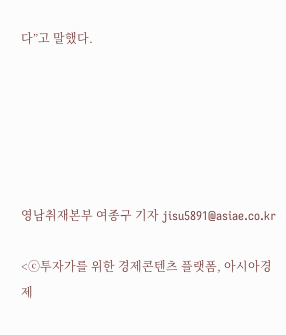다”고 말했다.






영남취재본부 여종구 기자 jisu5891@asiae.co.kr

<ⓒ투자가를 위한 경제콘텐츠 플랫폼, 아시아경제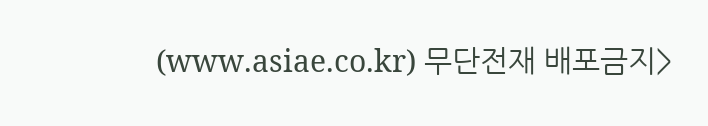(www.asiae.co.kr) 무단전재 배포금지>